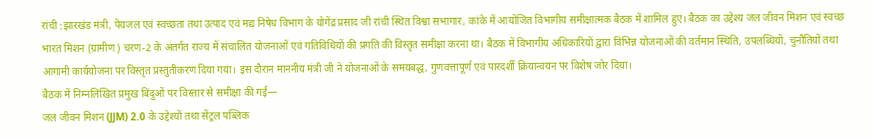रांची :झारखंड मंत्री, पेयजल एवं स्वच्छता तथा उत्पाद एवं मद्य निषेध विभाग के योगेंद्र प्रसाद जी रांची स्थित विश्वा सभागार, कांके में आयोजित विभागीय समीक्षात्मक बैठक में शामिल हुए। बैठक का उद्देश्य जल जीवन मिशन एवं स्वच्छ भारत मिशन (ग्रामीण) चरण-2 के अंतर्गत राज्य में संचालित योजनाओं एवं गतिविधियों की प्रगति की विस्तृत समीक्षा करना था। बैठक में विभागीय अधिकारियों द्वारा विभिन्न योजनाओं की वर्तमान स्थिति, उपलब्धियों, चुनौतियों तथा आगामी कार्ययोजना पर विस्तृत प्रस्तुतीकरण दिया गया। इस दौरान माननीय मंत्री जी ने योजनाओं के समयबद्ध, गुणवत्तापूर्ण एवं पारदर्शी क्रियान्वयन पर विशेष जोर दिया।
बैठक में निम्नलिखित प्रमुख बिंदुओं पर विस्तार से समीक्षा की गई—
जल जीवन मिशन (JJM) 2.0 के उद्देश्यों तथा सेंट्रल पब्लिक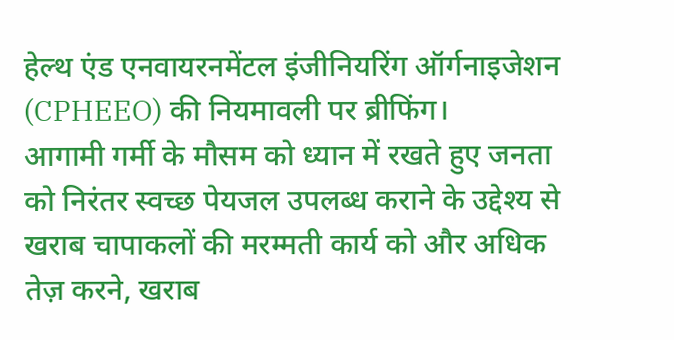हेल्थ एंड एनवायरनमेंटल इंजीनियरिंग ऑर्गनाइजेशन (CPHEEO) की नियमावली पर ब्रीफिंग।
आगामी गर्मी के मौसम को ध्यान में रखते हुए जनता को निरंतर स्वच्छ पेयजल उपलब्ध कराने के उद्देश्य से खराब चापाकलों की मरम्मती कार्य को और अधिक तेज़ करने, खराब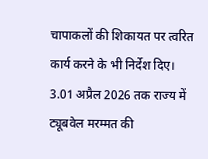चापाकलों की शिकायत पर त्वरित कार्य करने के भी निर्देश दिए।
3.01 अप्रैल 2026 तक राज्य में ट्यूबवेल मरम्मत की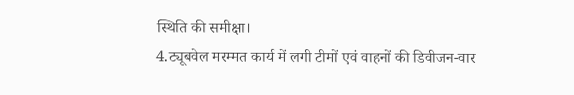स्थिति की समीक्षा।
4.ट्यूबवेल मरम्मत कार्य में लगी टीमों एवं वाहनों की डिवीजन-वार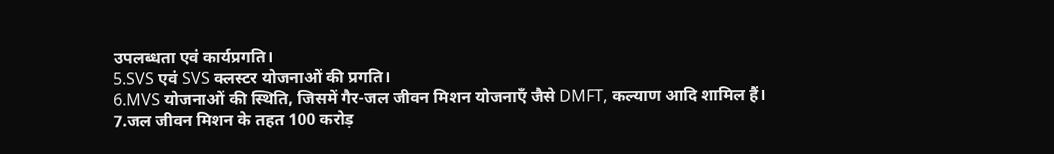उपलब्धता एवं कार्यप्रगति।
5.SVS एवं SVS क्लस्टर योजनाओं की प्रगति।
6.MVS योजनाओं की स्थिति, जिसमें गैर-जल जीवन मिशन योजनाएँ जैसे DMFT, कल्याण आदि शामिल हैं।
7.जल जीवन मिशन के तहत 100 करोड़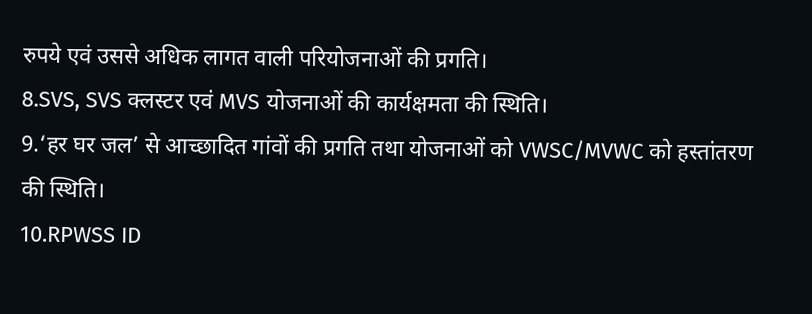रुपये एवं उससे अधिक लागत वाली परियोजनाओं की प्रगति।
8.SVS, SVS क्लस्टर एवं MVS योजनाओं की कार्यक्षमता की स्थिति।
9.‘हर घर जल’ से आच्छादित गांवों की प्रगति तथा योजनाओं को VWSC/MVWC को हस्तांतरण की स्थिति।
10.RPWSS ID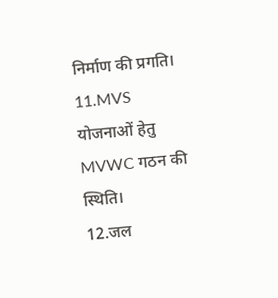निर्माण की प्रगति।
11.MVS योजनाओं हेतु MVWC गठन की स्थिति।
12.जल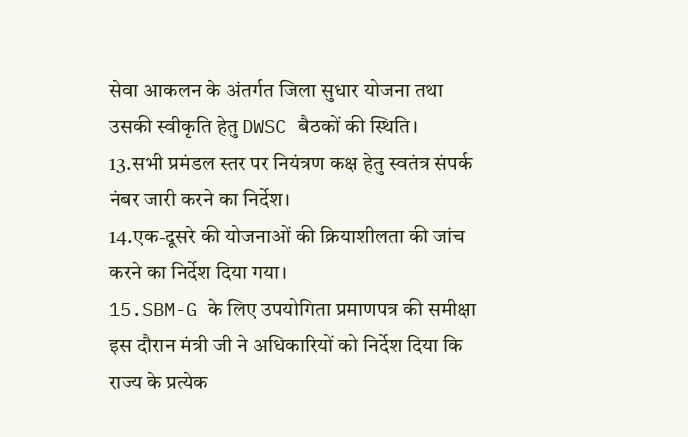सेवा आकलन के अंतर्गत जिला सुधार योजना तथा उसकी स्वीकृति हेतु DWSC बैठकों की स्थिति।
13.सभी प्रमंडल स्तर पर नियंत्रण कक्ष हेतु स्वतंत्र संपर्क नंबर जारी करने का निर्देश।
14.एक-दूसरे की योजनाओं की क्रियाशीलता की जांच करने का निर्देश दिया गया।
15.SBM-G के लिए उपयोगिता प्रमाणपत्र की समीक्षा
इस दौरान मंत्री जी ने अधिकारियों को निर्देश दिया कि राज्य के प्रत्येक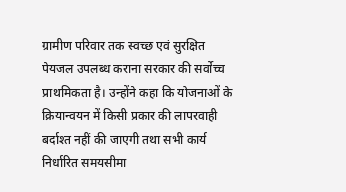ग्रामीण परिवार तक स्वच्छ एवं सुरक्षित पेयजल उपलब्ध कराना सरकार की सर्वोच्च प्राथमिकता है। उन्होंने कहा कि योजनाओं के क्रियान्वयन में किसी प्रकार की लापरवाही बर्दाश्त नहीं की जाएगी तथा सभी कार्य निर्धारित समयसीमा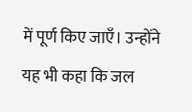में पूर्ण किए जाएँ। उन्होंने यह भी कहा कि जल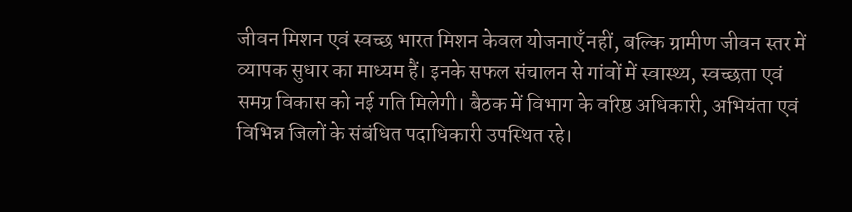जीवन मिशन एवं स्वच्छ भारत मिशन केवल योजनाएँ नहीं, बल्कि ग्रामीण जीवन स्तर में व्यापक सुधार का माध्यम हैं। इनके सफल संचालन से गांवों में स्वास्थ्य, स्वच्छता एवं समग्र विकास को नई गति मिलेगी। बैठक में विभाग के वरिष्ठ अधिकारी, अभियंता एवं विभिन्न जिलों के संबंधित पदाधिकारी उपस्थित रहे।